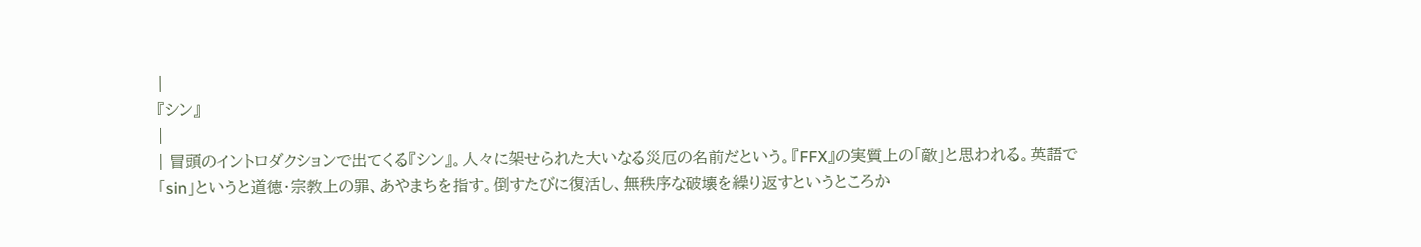|
『シン』
|
| 冒頭のイントロダクションで出てくる『シン』。人々に架せられた大いなる災厄の名前だという。『FFX』の実質上の「敵」と思われる。英語で「sin」というと道徳・宗教上の罪、あやまちを指す。倒すたびに復活し、無秩序な破壊を繰り返すというところか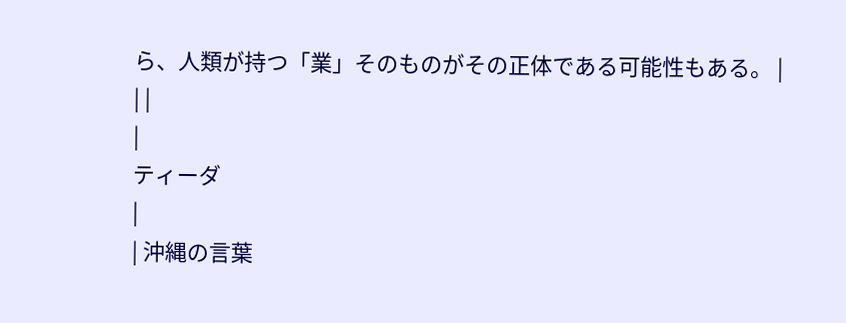ら、人類が持つ「業」そのものがその正体である可能性もある。 |
| |
|
ティーダ
|
| 沖縄の言葉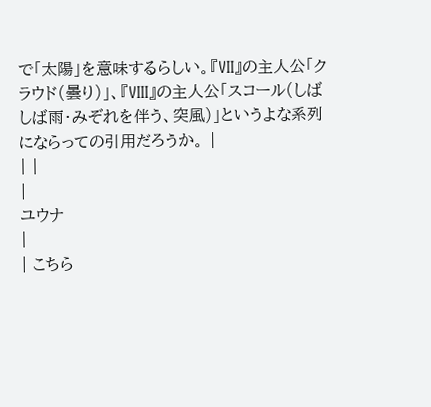で「太陽」を意味するらしい。『VII』の主人公「クラウド(曇り)」、『VIII』の主人公「スコール(しばしば雨・みぞれを伴う、突風)」というよな系列にならっての引用だろうか。 |
| |
|
ユウナ
|
| こちら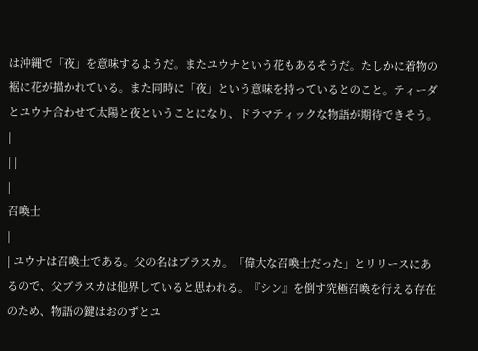は沖縄で「夜」を意味するようだ。またユウナという花もあるそうだ。たしかに着物の裾に花が描かれている。また同時に「夜」という意味を持っているとのこと。ティーダとユウナ合わせて太陽と夜ということになり、ドラマティックな物語が期待できそう。 |
| |
|
召喚士
|
| ユウナは召喚士である。父の名はブラスカ。「偉大な召喚士だった」とリリースにあるので、父ブラスカは他界していると思われる。『シン』を倒す究極召喚を行える存在のため、物語の鍵はおのずとユ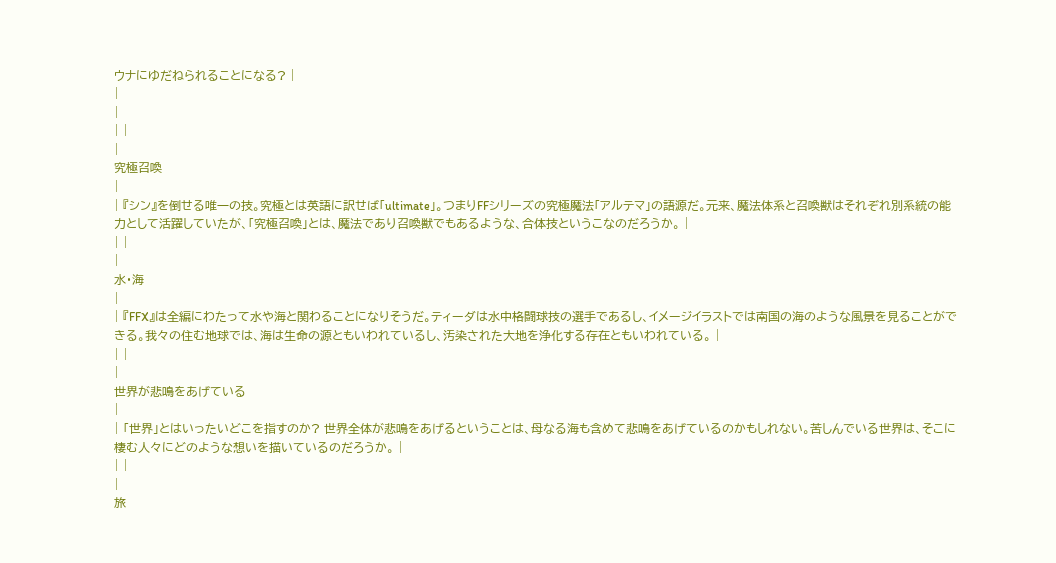ウナにゆだねられることになる? |
|
|
| |
|
究極召喚
|
| 『シン』を倒せる唯一の技。究極とは英語に訳せば「ultimate」。つまりFFシリーズの究極魔法「アルテマ」の語源だ。元来、魔法体系と召喚獣はそれぞれ別系統の能力として活躍していたが、「究極召喚」とは、魔法であり召喚獣でもあるような、合体技というこなのだろうか。 |
| |
|
水・海
|
| 『FFX』は全編にわたって水や海と関わることになりそうだ。ティーダは水中格闘球技の選手であるし、イメージイラストでは南国の海のような風景を見ることができる。我々の住む地球では、海は生命の源ともいわれているし、汚染された大地を浄化する存在ともいわれている。 |
| |
|
世界が悲鳴をあげている
|
| 「世界」とはいったいどこを指すのか? 世界全体が悲鳴をあげるということは、母なる海も含めて悲鳴をあげているのかもしれない。苦しんでいる世界は、そこに棲む人々にどのような想いを描いているのだろうか。 |
| |
|
旅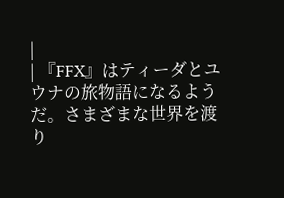|
| 『FFX』はティーダとユウナの旅物語になるようだ。さまざまな世界を渡り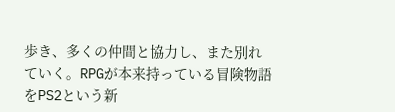歩き、多くの仲間と協力し、また別れていく。RPGが本来持っている冒険物語をPS2という新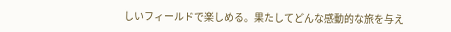しいフィールドで楽しめる。果たしてどんな感動的な旅を与え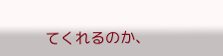てくれるのか、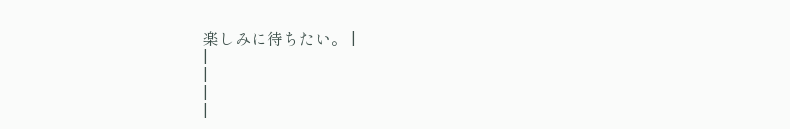楽しみに待ちたい。 |
|
|
|
|